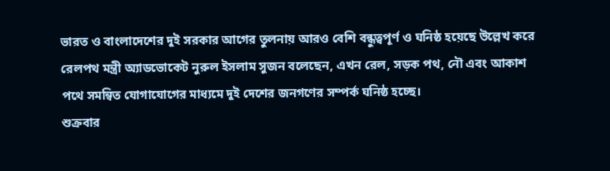ভারত ও বাংলাদেশের দুই সরকার আগের তুলনায় আরও বেশি বন্ধুত্বপূর্ণ ও ঘনিষ্ঠ হয়েছে উল্লেখ করে রেলপথ মন্ত্রী অ্যাডভোকেট নুরুল ইসলাম সুজন বলেছেন, এখন রেল, সড়ক পথ, নৌ এবং আকাশ পথে সমন্বিত যোগাযোগের মাধ্যমে দুই দেশের জনগণের সম্পর্ক ঘনিষ্ঠ হচ্ছে।
শুক্রবার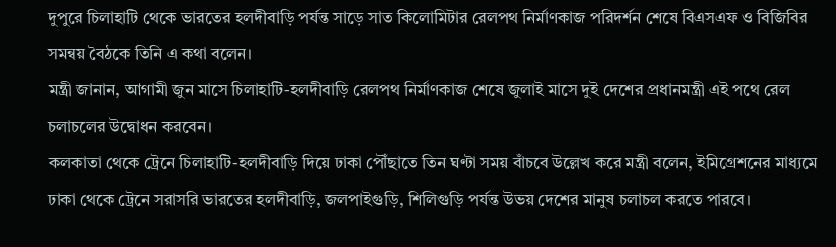দুপুরে চিলাহাটি থেকে ভারতের হলদীবাড়ি পর্যন্ত সাড়ে সাত কিলোমিটার রেলপথ নির্মাণকাজ পরিদর্শন শেষে বিএসএফ ও বিজিবির সমন্বয় বৈঠকে তিনি এ কথা বলেন।
মন্ত্রী জানান, আগামী জুন মাসে চিলাহাটি-হলদীবাড়ি রেলপথ নির্মাণকাজ শেষে জুলাই মাসে দুই দেশের প্রধানমন্ত্রী এই পথে রেল চলাচলের উদ্বোধন করবেন।
কলকাতা থেকে ট্রেনে চিলাহাটি-হলদীবাড়ি দিয়ে ঢাকা পৌঁছাতে তিন ঘণ্টা সময় বাঁচবে উল্লেখ করে মন্ত্রী বলেন, ইমিগ্রেশনের মাধ্যমে ঢাকা থেকে ট্রেনে সরাসরি ভারতের হলদীবাড়ি, জলপাইগুড়ি, শিলিগুড়ি পর্যন্ত উভয় দেশের মানুষ চলাচল করতে পারবে।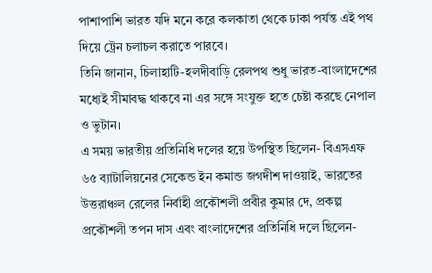পাশাপাশি ভারত যদি মনে করে কলকাতা থেকে ঢাকা পর্যন্ত এই পথ দিয়ে ট্রেন চলাচল করাতে পারবে।
তিনি জানান, চিলাহাটি-হলদীবাড়ি রেলপথ শুধু ভারত-বাংলাদেশের মধ্যেই সীমাবদ্ধ থাকবে না এর সঙ্গে সংযুক্ত হতে চেষ্টা করছে নেপাল ও ভুটান।
এ সময় ভারতীয় প্রতিনিধি দলের হয়ে উপস্থিত ছিলেন- বিএসএফ ৬৫ ব্যাটালিয়নের সেকেন্ড ইন কমান্ড জগদীশ দাওয়াই, ভারতের উত্তরাঞ্চল রেলের নির্বাহী প্রকৌশলী প্রবীর কুমার দে, প্রকল্প প্রকৌশলী তপন দাস এবং বাংলাদেশের প্রতিনিধি দলে ছিলেন-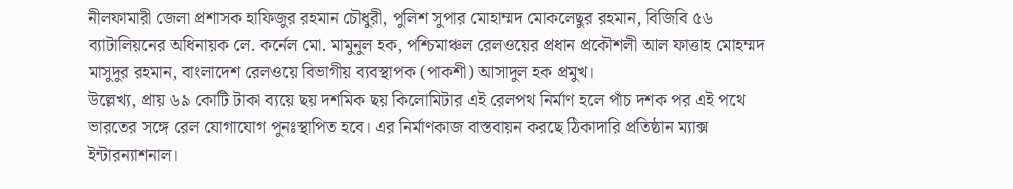নীলফামারী জেলা প্রশাসক হাফিজুর রহমান চৌধুরী, পুলিশ সুপার মোহাম্মদ মোকলেছুর রহমান, বিজিবি ৫৬ ব্যাটালিয়নের অধিনায়ক লে. কর্নেল মো. মামুনুল হক, পশ্চিমাঞ্চল রেলওয়ের প্রধান প্রকৌশলী আল ফাত্তাহ মোহম্মদ মাসুদুর রহমান, বাংলাদেশ রেলওয়ে বিভাগীয় ব্যবস্থাপক (পাকশী) আসাদুল হক প্রমুখ।
উল্লেখ্য, প্রায় ৬৯ কোটি টাকা ব্যয়ে ছয় দশমিক ছয় কিলোমিটার এই রেলপথ নির্মাণ হলে পাঁচ দশক পর এই পথে ভারতের সঙ্গে রেল যোগাযোগ পুনঃস্থাপিত হবে। এর নির্মাণকাজ বাস্তবায়ন করছে ঠিকাদারি প্রতিষ্ঠান ম্যাক্স ইন্টারন্যাশনাল।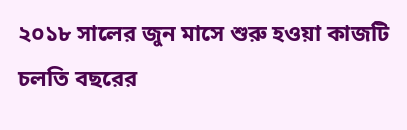২০১৮ সালের জুন মাসে শুরু হওয়া কাজটি চলতি বছরের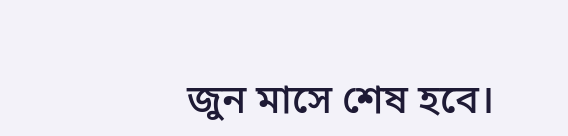জুন মাসে শেষ হবে।